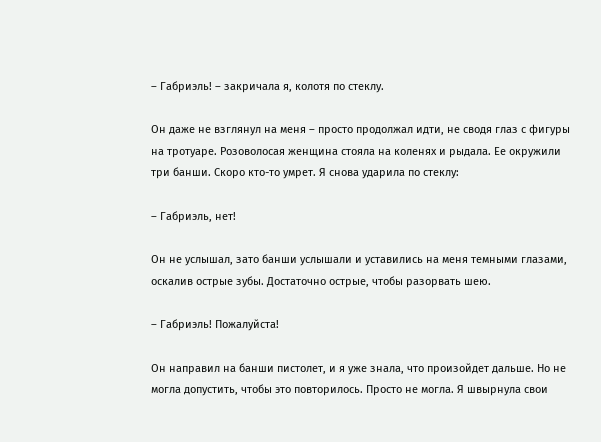– Габриэль! – закричала я, колотя по стеклу.

Он даже не взглянул на меня – просто продолжал идти, не сводя глаз с фигуры на тротуаре. Розоволосая женщина стояла на коленях и рыдала. Ее окружили три банши. Скоро кто-то умрет. Я снова ударила по стеклу:

– Габриэль, нет!

Он не услышал, зато банши услышали и уставились на меня темными глазами, оскалив острые зубы. Достаточно острые, чтобы разорвать шею.

– Габриэль! Пожалуйста!

Он направил на банши пистолет, и я уже знала, что произойдет дальше. Но не могла допустить, чтобы это повторилось. Просто не могла. Я швырнула свои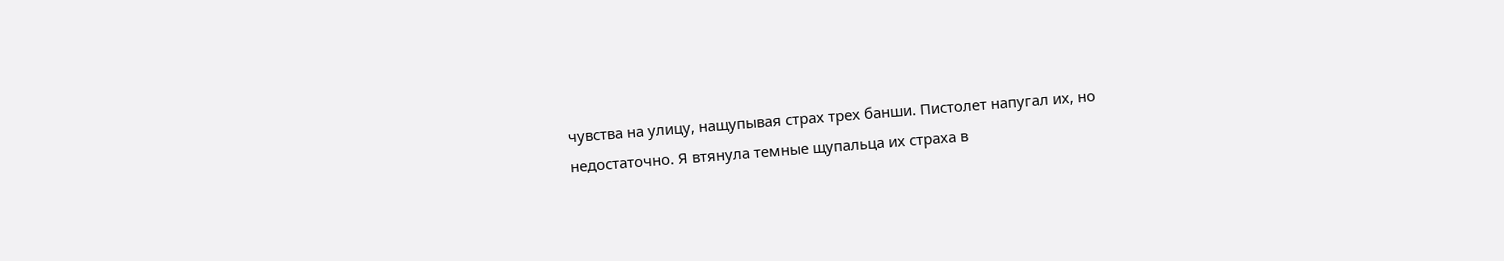чувства на улицу, нащупывая страх трех банши. Пистолет напугал их, но недостаточно. Я втянула темные щупальца их страха в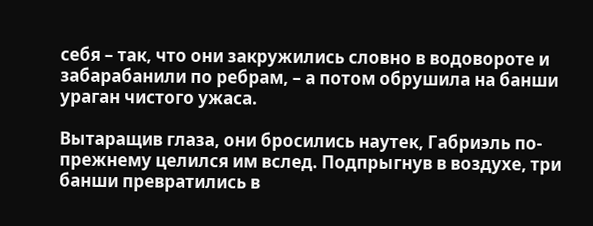себя – так, что они закружились словно в водовороте и забарабанили по ребрам, – а потом обрушила на банши ураган чистого ужаса.

Вытаращив глаза, они бросились наутек, Габриэль по-прежнему целился им вслед. Подпрыгнув в воздухе, три банши превратились в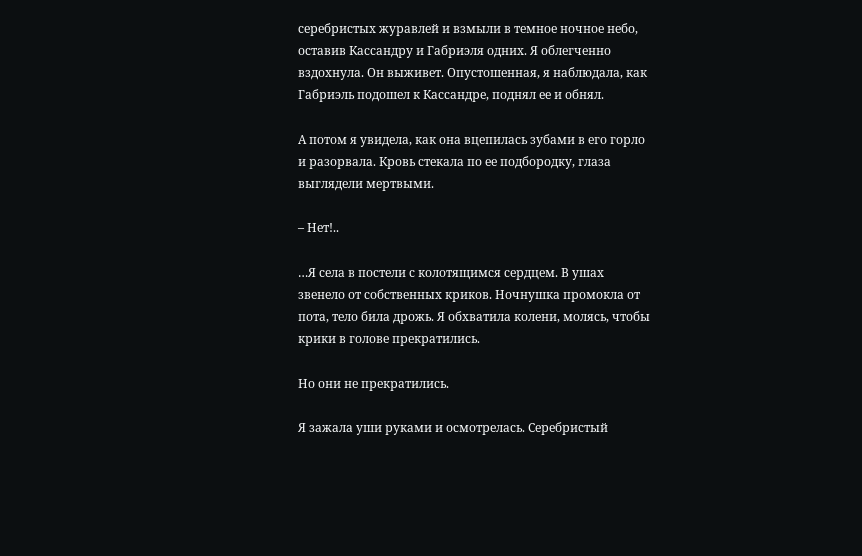серебристых журавлей и взмыли в темное ночное небо, оставив Кассандру и Габриэля одних. Я облегченно вздохнула. Он выживет. Опустошенная, я наблюдала, как Габриэль подошел к Кассандре, поднял ее и обнял.

А потом я увидела, как она вцепилась зубами в его горло и разорвала. Кровь стекала по ее подбородку, глаза выглядели мертвыми.

– Нет!..

…Я села в постели с колотящимся сердцем. В ушах звенело от собственных криков. Ночнушка промокла от пота, тело била дрожь. Я обхватила колени, молясь, чтобы крики в голове прекратились.

Но они не прекратились.

Я зажала уши руками и осмотрелась. Серебристый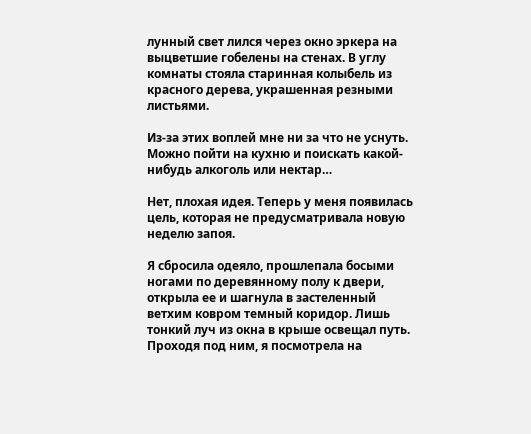лунный свет лился через окно эркера на выцветшие гобелены на стенах. В углу комнаты стояла старинная колыбель из красного дерева, украшенная резными листьями.

Из-за этих воплей мне ни за что не уснуть. Можно пойти на кухню и поискать какой-нибудь алкоголь или нектар…

Нет, плохая идея. Теперь у меня появилась цель, которая не предусматривала новую неделю запоя.

Я сбросила одеяло, прошлепала босыми ногами по деревянному полу к двери, открыла ее и шагнула в застеленный ветхим ковром темный коридор. Лишь тонкий луч из окна в крыше освещал путь. Проходя под ним, я посмотрела на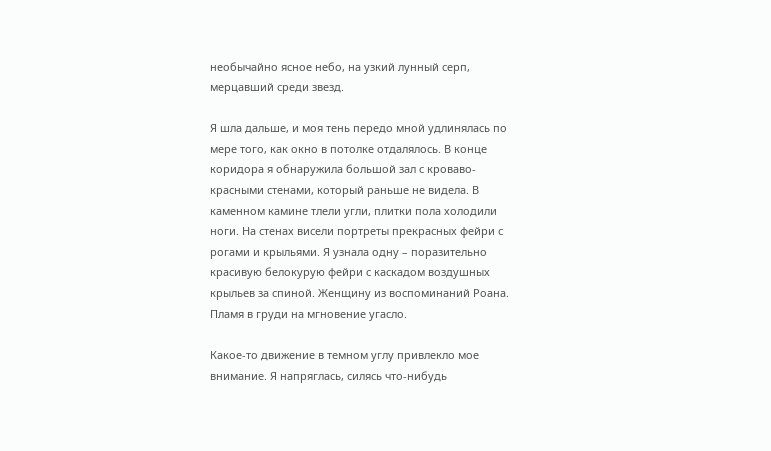необычайно ясное небо, на узкий лунный серп, мерцавший среди звезд.

Я шла дальше, и моя тень передо мной удлинялась по мере того, как окно в потолке отдалялось. В конце коридора я обнаружила большой зал с кроваво-красными стенами, который раньше не видела. В каменном камине тлели угли, плитки пола холодили ноги. На стенах висели портреты прекрасных фейри с рогами и крыльями. Я узнала одну – поразительно красивую белокурую фейри с каскадом воздушных крыльев за спиной. Женщину из воспоминаний Роана. Пламя в груди на мгновение угасло.

Какое-то движение в темном углу привлекло мое внимание. Я напряглась, силясь что-нибудь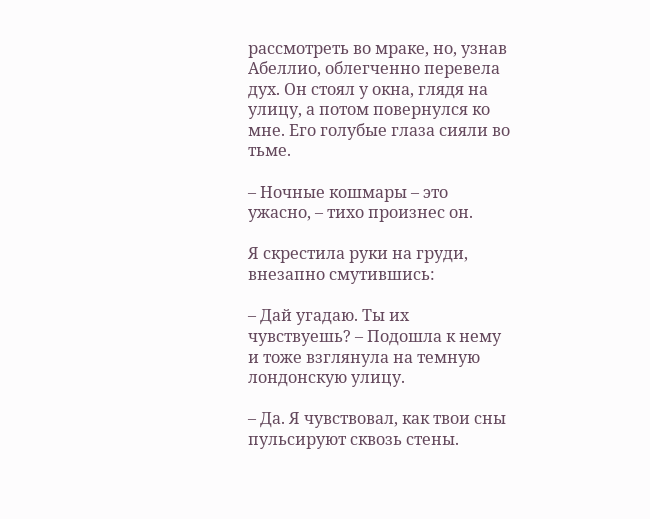рассмотреть во мраке, но, узнав Абеллио, облегченно перевела дух. Он стоял у окна, глядя на улицу, а потом повернулся ко мне. Его голубые глаза сияли во тьме.

– Ночные кошмары – это ужасно, – тихо произнес он.

Я скрестила руки на груди, внезапно смутившись:

– Дай угадаю. Ты их чувствуешь? – Подошла к нему и тоже взглянула на темную лондонскую улицу.

– Да. Я чувствовал, как твои сны пульсируют сквозь стены.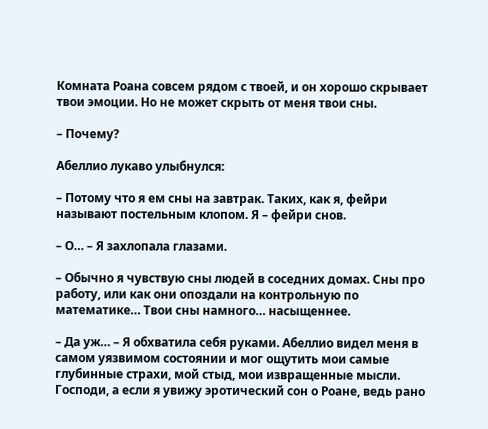Комната Роана совсем рядом с твоей, и он хорошо скрывает твои эмоции. Но не может скрыть от меня твои сны.

– Почему?

Абеллио лукаво улыбнулся:

– Потому что я ем сны на завтрак. Таких, как я, фейри называют постельным клопом. Я – фейри снов.

– О… – Я захлопала глазами.

– Обычно я чувствую сны людей в соседних домах. Сны про работу, или как они опоздали на контрольную по математике… Твои сны намного… насыщеннее.

– Да уж… – Я обхватила себя руками. Абеллио видел меня в самом уязвимом состоянии и мог ощутить мои самые глубинные страхи, мой стыд, мои извращенные мысли. Господи, а если я увижу эротический сон о Роане, ведь рано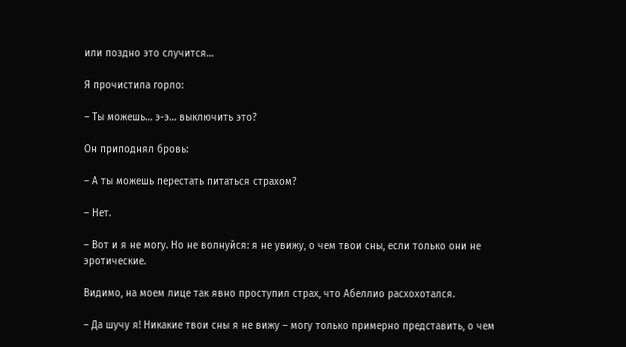или поздно это случится…

Я прочистила горло:

– Ты можешь… э-э… выключить это?

Он приподнял бровь:

– А ты можешь перестать питаться страхом?

– Нет.

– Вот и я не могу. Но не волнуйся: я не увижу, о чем твои сны, если только они не эротические.

Видимо, на моем лице так явно проступил страх, что Абеллио расхохотался.

– Да шучу я! Никакие твои сны я не вижу – могу только примерно представить, о чем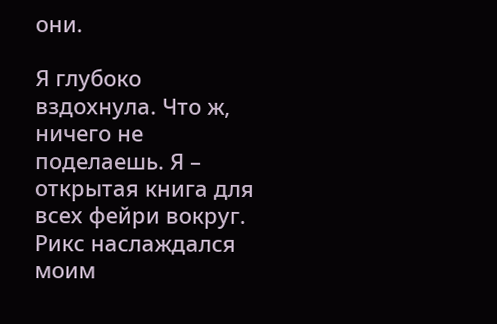они.

Я глубоко вздохнула. Что ж, ничего не поделаешь. Я – открытая книга для всех фейри вокруг. Рикс наслаждался моим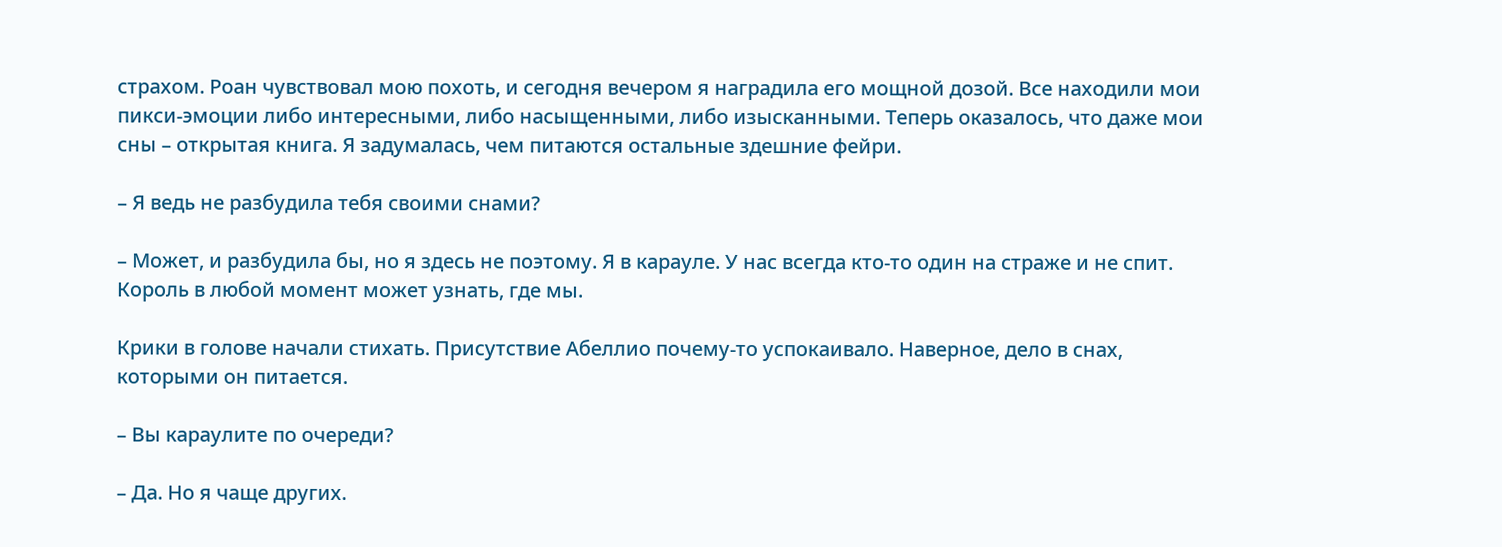страхом. Роан чувствовал мою похоть, и сегодня вечером я наградила его мощной дозой. Все находили мои пикси-эмоции либо интересными, либо насыщенными, либо изысканными. Теперь оказалось, что даже мои сны – открытая книга. Я задумалась, чем питаются остальные здешние фейри.

– Я ведь не разбудила тебя своими снами?

– Может, и разбудила бы, но я здесь не поэтому. Я в карауле. У нас всегда кто-то один на страже и не спит. Король в любой момент может узнать, где мы.

Крики в голове начали стихать. Присутствие Абеллио почему-то успокаивало. Наверное, дело в снах, которыми он питается.

– Вы караулите по очереди?

– Да. Но я чаще других.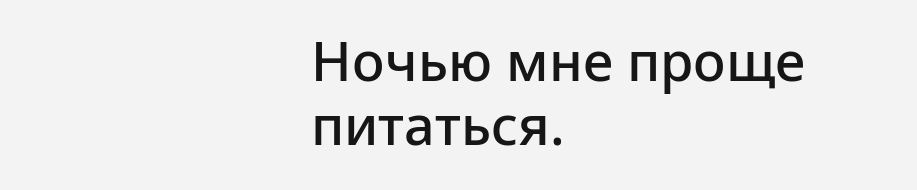Ночью мне проще питаться.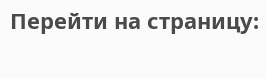Перейти на страницу: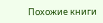Похожие книги